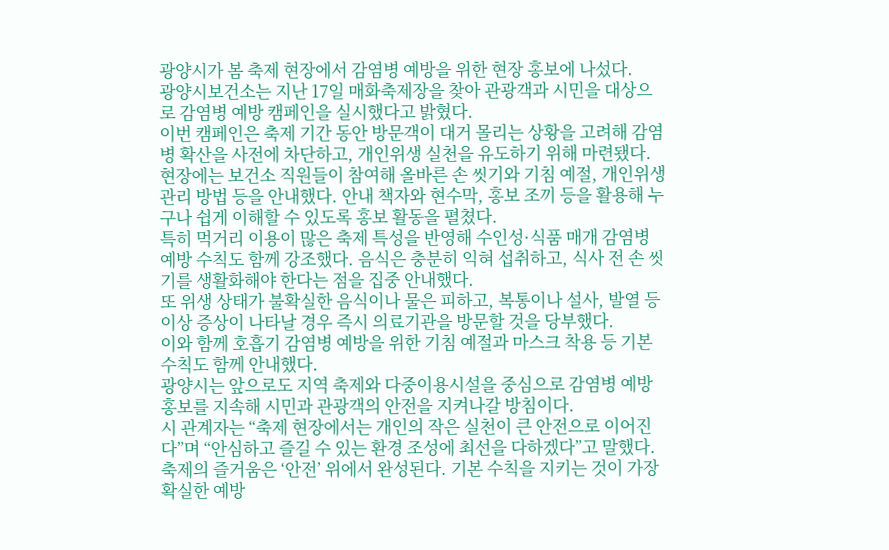광양시가 봄 축제 현장에서 감염병 예방을 위한 현장 홍보에 나섰다.
광양시보건소는 지난 17일 매화축제장을 찾아 관광객과 시민을 대상으로 감염병 예방 캠페인을 실시했다고 밝혔다.
이번 캠페인은 축제 기간 동안 방문객이 대거 몰리는 상황을 고려해 감염병 확산을 사전에 차단하고, 개인위생 실천을 유도하기 위해 마련됐다.
현장에는 보건소 직원들이 참여해 올바른 손 씻기와 기침 예절, 개인위생 관리 방법 등을 안내했다. 안내 책자와 현수막, 홍보 조끼 등을 활용해 누구나 쉽게 이해할 수 있도록 홍보 활동을 펼쳤다.
특히 먹거리 이용이 많은 축제 특성을 반영해 수인성·식품 매개 감염병 예방 수칙도 함께 강조했다. 음식은 충분히 익혀 섭취하고, 식사 전 손 씻기를 생활화해야 한다는 점을 집중 안내했다.
또 위생 상태가 불확실한 음식이나 물은 피하고, 복통이나 설사, 발열 등 이상 증상이 나타날 경우 즉시 의료기관을 방문할 것을 당부했다.
이와 함께 호흡기 감염병 예방을 위한 기침 예절과 마스크 착용 등 기본 수칙도 함께 안내했다.
광양시는 앞으로도 지역 축제와 다중이용시설을 중심으로 감염병 예방 홍보를 지속해 시민과 관광객의 안전을 지켜나갈 방침이다.
시 관계자는 “축제 현장에서는 개인의 작은 실천이 큰 안전으로 이어진다”며 “안심하고 즐길 수 있는 환경 조성에 최선을 다하겠다”고 말했다.
축제의 즐거움은 ‘안전’ 위에서 완성된다. 기본 수칙을 지키는 것이 가장 확실한 예방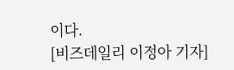이다.
[비즈데일리 이정아 기자]